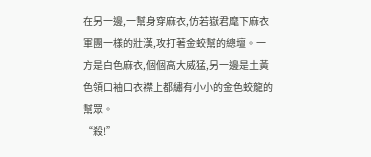在另一邊,一幫身穿麻衣,仿若嶽君麾下麻衣軍團一樣的壯漢,攻打著金蛟幫的總壇。一方是白色麻衣,個個高大威猛,另一邊是土黃色領口袖口衣襟上都繡有小小的金色蛟龍的幫眾。
“殺!”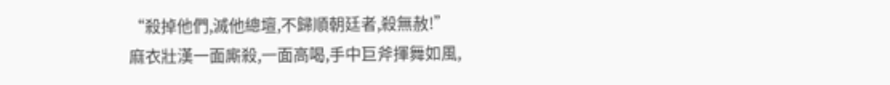“殺掉他們,滅他總壇,不歸順朝廷者,殺無赦!”
麻衣壯漢一面廝殺,一面高喝,手中巨斧揮舞如風,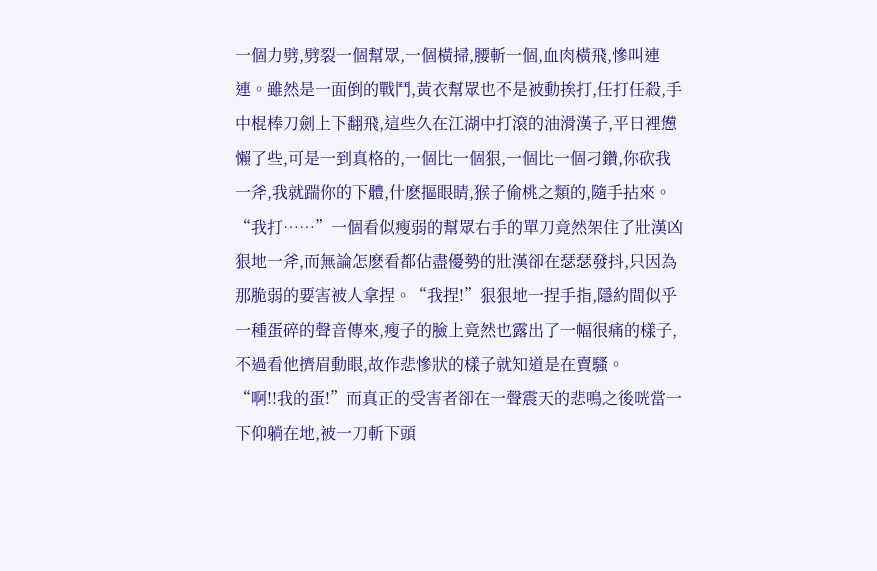一個力劈,劈裂一個幫眾,一個橫掃,腰斬一個,血肉橫飛,慘叫連連。雖然是一面倒的戰鬥,黃衣幫眾也不是被動挨打,任打任殺,手中棍棒刀劍上下翻飛,這些久在江湖中打滾的油滑漢子,平日裡憊懶了些,可是一到真格的,一個比一個狠,一個比一個刁鑽,你砍我一斧,我就踹你的下體,什麽摳眼睛,猴子偷桃之類的,隨手拈來。
“我打……”一個看似瘦弱的幫眾右手的單刀竟然架住了壯漢凶狠地一斧,而無論怎麽看都佔盡優勢的壯漢卻在瑟瑟發抖,只因為那脆弱的要害被人拿捏。“我捏!”狠狠地一捏手指,隱約間似乎一種蛋碎的聲音傳來,瘦子的臉上竟然也露出了一幅很痛的樣子,不過看他擠眉動眼,故作悲慘狀的樣子就知道是在賣騷。
“啊!!我的蛋!”而真正的受害者卻在一聲震天的悲鳴之後咣當一下仰躺在地,被一刀斬下頭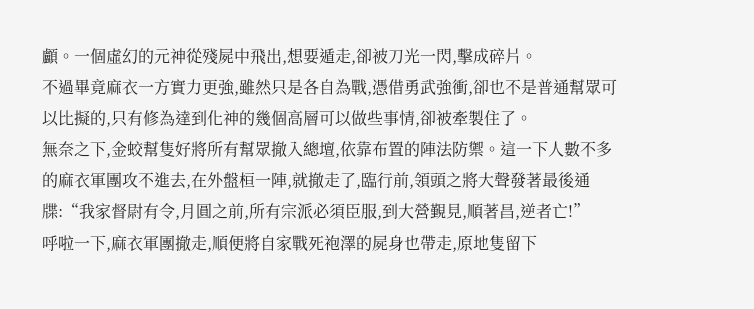顱。一個虛幻的元神從殘屍中飛出,想要遁走,卻被刀光一閃,擊成碎片。
不過畢竟麻衣一方實力更強,雖然只是各自為戰,憑借勇武強衝,卻也不是普通幫眾可以比擬的,只有修為達到化神的幾個高層可以做些事情,卻被牽製住了。
無奈之下,金蛟幫隻好將所有幫眾撤入總壇,依靠布置的陣法防禦。這一下人數不多的麻衣軍團攻不進去,在外盤桓一陣,就撤走了,臨行前,領頭之將大聲發著最後通牒:“我家督尉有令,月圓之前,所有宗派必須臣服,到大營覲見,順著昌,逆者亡!”
呼啦一下,麻衣軍團撤走,順便將自家戰死袍澤的屍身也帶走,原地隻留下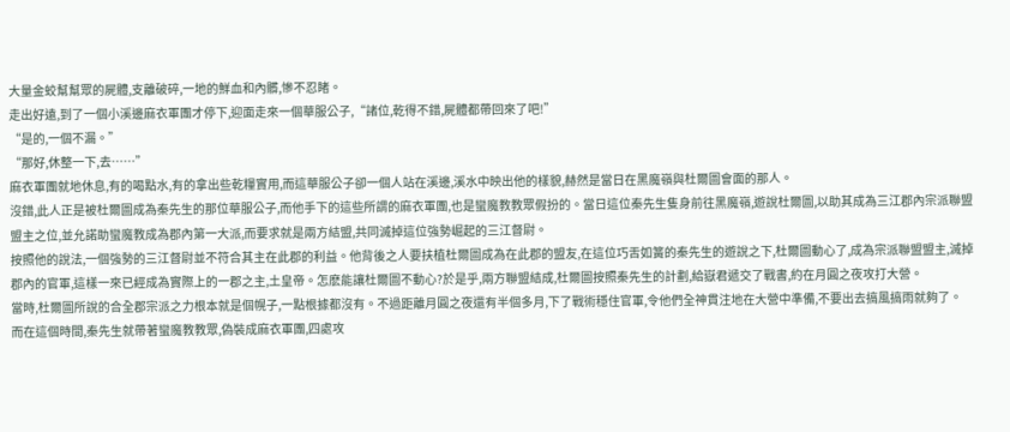大量金蛟幫幫眾的屍體,支離破碎,一地的鮮血和內髒,慘不忍睹。
走出好遠,到了一個小溪邊麻衣軍團才停下,迎面走來一個華服公子,“諸位,乾得不錯,屍體都帶回來了吧!”
“是的,一個不漏。”
“那好,休整一下,去……”
麻衣軍團就地休息,有的喝點水,有的拿出些乾糧實用,而這華服公子卻一個人站在溪邊,溪水中映出他的樣貌,赫然是當日在黑魔嶺與杜爾圖會面的那人。
沒錯,此人正是被杜爾圖成為秦先生的那位華服公子,而他手下的這些所謂的麻衣軍團,也是蠻魔教教眾假扮的。當日這位秦先生隻身前往黑魔嶺,遊說杜爾圖,以助其成為三江郡內宗派聯盟盟主之位,並允諾助蠻魔教成為郡內第一大派,而要求就是兩方結盟,共同滅掉這位強勢崛起的三江督尉。
按照他的說法,一個強勢的三江督尉並不符合其主在此郡的利益。他背後之人要扶植杜爾圖成為在此郡的盟友,在這位巧舌如簧的秦先生的遊說之下,杜爾圖動心了,成為宗派聯盟盟主,滅掉郡內的官軍,這樣一來已經成為實際上的一郡之主,土皇帝。怎麽能讓杜爾圖不動心?於是乎,兩方聯盟結成,杜爾圖按照秦先生的計劃,給嶽君遞交了戰書,約在月圓之夜攻打大營。
當時,杜爾圖所說的合全郡宗派之力根本就是個幌子,一點根據都沒有。不過距離月圓之夜還有半個多月,下了戰術穩住官軍,令他們全神貫注地在大營中準備,不要出去搞風搞雨就夠了。
而在這個時間,秦先生就帶著蠻魔教教眾,偽裝成麻衣軍團,四處攻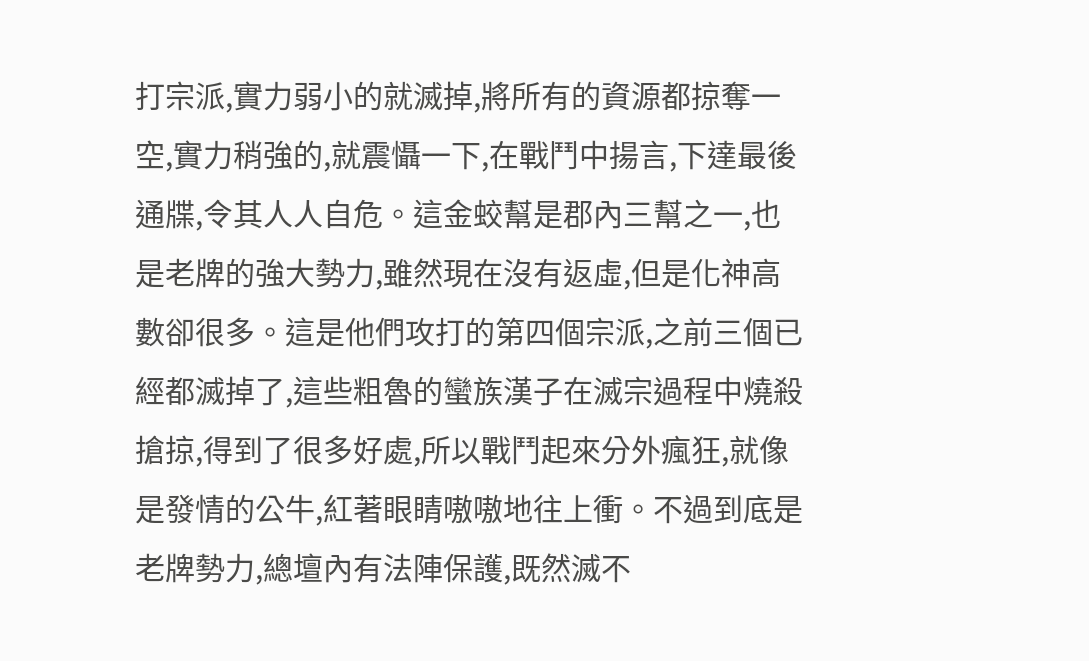打宗派,實力弱小的就滅掉,將所有的資源都掠奪一空,實力稍強的,就震懾一下,在戰鬥中揚言,下達最後通牒,令其人人自危。這金蛟幫是郡內三幫之一,也是老牌的強大勢力,雖然現在沒有返虛,但是化神高數卻很多。這是他們攻打的第四個宗派,之前三個已經都滅掉了,這些粗魯的蠻族漢子在滅宗過程中燒殺搶掠,得到了很多好處,所以戰鬥起來分外瘋狂,就像是發情的公牛,紅著眼睛嗷嗷地往上衝。不過到底是老牌勢力,總壇內有法陣保護,既然滅不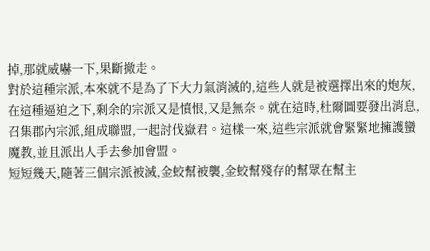掉,那就威嚇一下,果斷撤走。
對於這種宗派,本來就不是為了下大力氣消滅的,這些人就是被選擇出來的炮灰,在這種逼迫之下,剩余的宗派又是憤恨,又是無奈。就在這時,杜爾圖要發出消息,召集郡內宗派,組成聯盟,一起討伐嶽君。這樣一來,這些宗派就會緊緊地擁護蠻魔教,並且派出人手去參加會盟。
短短幾天,隨著三個宗派被滅,金蛟幫被襲,金蛟幫殘存的幫眾在幫主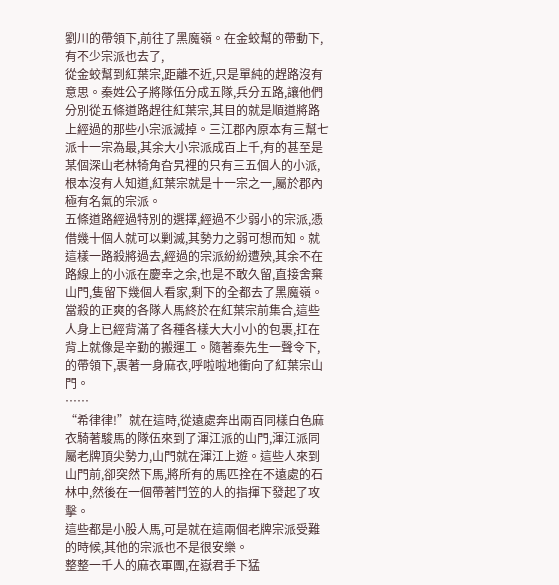劉川的帶領下,前往了黑魔嶺。在金蛟幫的帶動下,有不少宗派也去了,
從金蛟幫到紅葉宗,距離不近,只是單純的趕路沒有意思。秦姓公子將隊伍分成五隊,兵分五路,讓他們分別從五條道路趕往紅葉宗,其目的就是順道將路上經過的那些小宗派滅掉。三江郡內原本有三幫七派十一宗為最,其余大小宗派成百上千,有的甚至是某個深山老林犄角旮旯裡的只有三五個人的小派,根本沒有人知道,紅葉宗就是十一宗之一,屬於郡內極有名氣的宗派。
五條道路經過特別的選擇,經過不少弱小的宗派,憑借幾十個人就可以剿滅,其勢力之弱可想而知。就這樣一路殺將過去,經過的宗派紛紛遭殃,其余不在路線上的小派在慶幸之余,也是不敢久留,直接舍棄山門,隻留下幾個人看家,剩下的全都去了黑魔嶺。
當殺的正爽的各隊人馬終於在紅葉宗前集合,這些人身上已經背滿了各種各樣大大小小的包裹,扛在背上就像是辛勤的搬運工。隨著秦先生一聲令下,的帶領下,裹著一身麻衣,呼啦啦地衝向了紅葉宗山門。
……
“希律律!”就在這時,從遠處奔出兩百同樣白色麻衣騎著駿馬的隊伍來到了渾江派的山門,渾江派同屬老牌頂尖勢力,山門就在渾江上遊。這些人來到山門前,卻突然下馬,將所有的馬匹拴在不遠處的石林中,然後在一個帶著鬥笠的人的指揮下發起了攻擊。
這些都是小股人馬,可是就在這兩個老牌宗派受難的時候,其他的宗派也不是很安樂。
整整一千人的麻衣軍團,在嶽君手下猛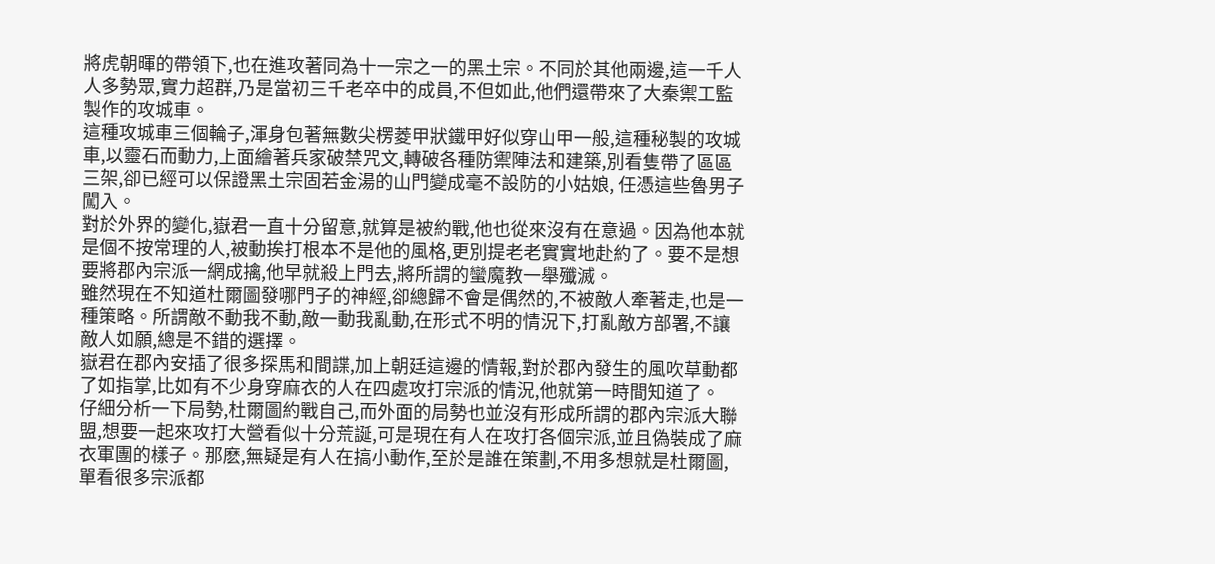將虎朝暉的帶領下,也在進攻著同為十一宗之一的黑土宗。不同於其他兩邊,這一千人人多勢眾,實力超群,乃是當初三千老卒中的成員,不但如此,他們還帶來了大秦禦工監製作的攻城車。
這種攻城車三個輪子,渾身包著無數尖楞菱甲狀鐵甲好似穿山甲一般,這種秘製的攻城車,以靈石而動力,上面繪著兵家破禁咒文,轉破各種防禦陣法和建築,別看隻帶了區區三架,卻已經可以保證黑土宗固若金湯的山門變成毫不設防的小姑娘, 任憑這些魯男子闖入。
對於外界的變化,嶽君一直十分留意,就算是被約戰,他也從來沒有在意過。因為他本就是個不按常理的人,被動挨打根本不是他的風格,更別提老老實實地赴約了。要不是想要將郡內宗派一網成擒,他早就殺上門去,將所謂的蠻魔教一舉殲滅。
雖然現在不知道杜爾圖發哪門子的神經,卻總歸不會是偶然的,不被敵人牽著走,也是一種策略。所謂敵不動我不動,敵一動我亂動,在形式不明的情況下,打亂敵方部署,不讓敵人如願,總是不錯的選擇。
嶽君在郡內安插了很多探馬和間諜,加上朝廷這邊的情報,對於郡內發生的風吹草動都了如指掌,比如有不少身穿麻衣的人在四處攻打宗派的情況,他就第一時間知道了。
仔細分析一下局勢,杜爾圖約戰自己,而外面的局勢也並沒有形成所謂的郡內宗派大聯盟,想要一起來攻打大營看似十分荒誕,可是現在有人在攻打各個宗派,並且偽裝成了麻衣軍團的樣子。那麽,無疑是有人在搞小動作,至於是誰在策劃,不用多想就是杜爾圖,單看很多宗派都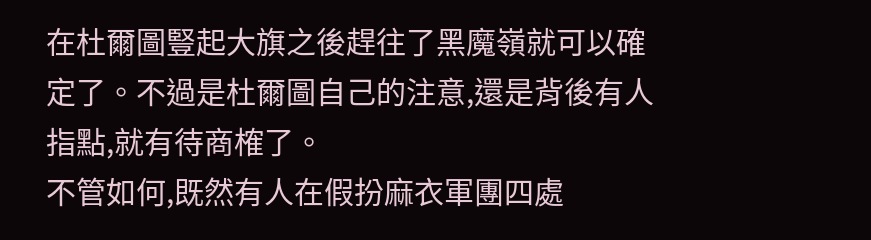在杜爾圖豎起大旗之後趕往了黑魔嶺就可以確定了。不過是杜爾圖自己的注意,還是背後有人指點,就有待商榷了。
不管如何,既然有人在假扮麻衣軍團四處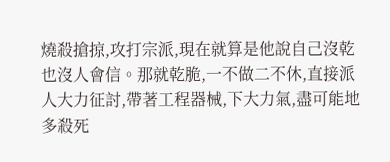燒殺搶掠,攻打宗派,現在就算是他說自己沒乾也沒人會信。那就乾脆,一不做二不休,直接派人大力征討,帶著工程器械,下大力氣,盡可能地多殺死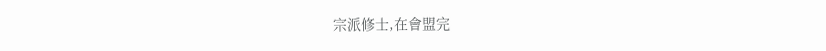宗派修士,在會盟完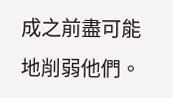成之前盡可能地削弱他們。